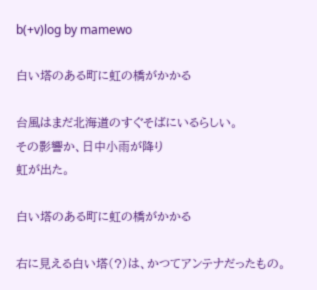b(+v)log by mamewo

白い塔のある町に虹の橋がかかる

台風はまだ北海道のすぐそばにいるらしい。
その影響か、日中小雨が降り
虹が出た。

白い塔のある町に虹の橋がかかる

右に見える白い塔(?)は、かつてアンテナだったもの。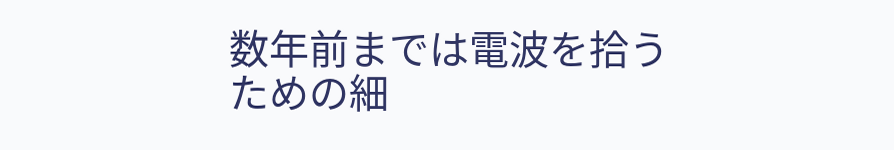数年前までは電波を拾うための細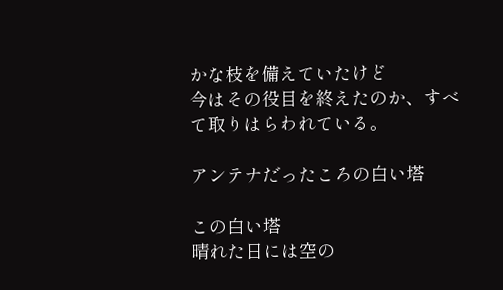かな枝を備えていたけど
今はその役目を終えたのか、すべて取りはらわれている。

アンテナだったころの白い塔

この白い塔
晴れた日には空の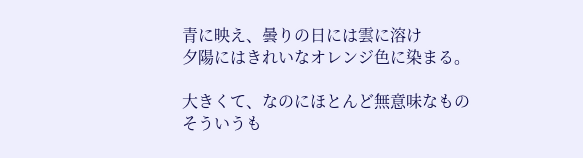青に映え、曇りの日には雲に溶け
夕陽にはきれいなオレンジ色に染まる。

大きくて、なのにほとんど無意味なもの
そういうも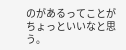のがあるってことが
ちょっといいなと思う。